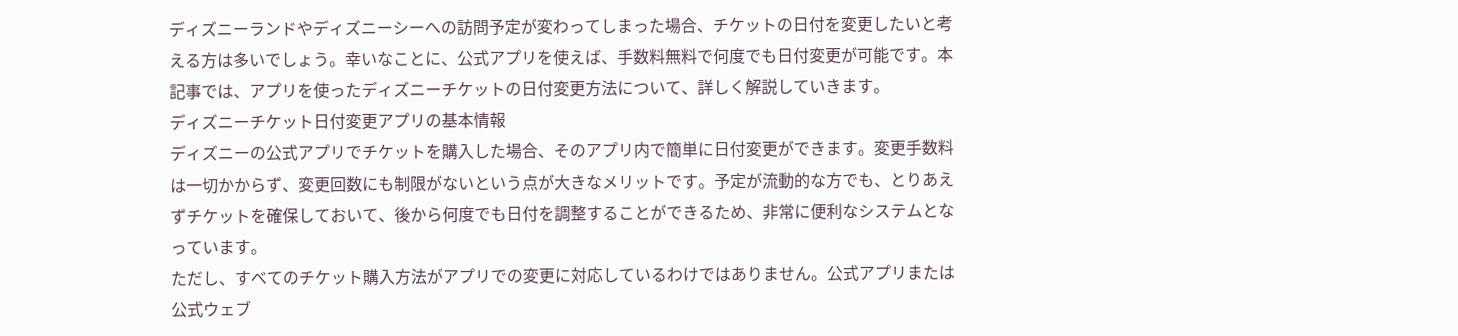ディズニーランドやディズニーシーへの訪問予定が変わってしまった場合、チケットの日付を変更したいと考える方は多いでしょう。幸いなことに、公式アプリを使えば、手数料無料で何度でも日付変更が可能です。本記事では、アプリを使ったディズニーチケットの日付変更方法について、詳しく解説していきます。
ディズニーチケット日付変更アプリの基本情報
ディズニーの公式アプリでチケットを購入した場合、そのアプリ内で簡単に日付変更ができます。変更手数料は一切かからず、変更回数にも制限がないという点が大きなメリットです。予定が流動的な方でも、とりあえずチケットを確保しておいて、後から何度でも日付を調整することができるため、非常に便利なシステムとなっています。
ただし、すべてのチケット購入方法がアプリでの変更に対応しているわけではありません。公式アプリまたは公式ウェブ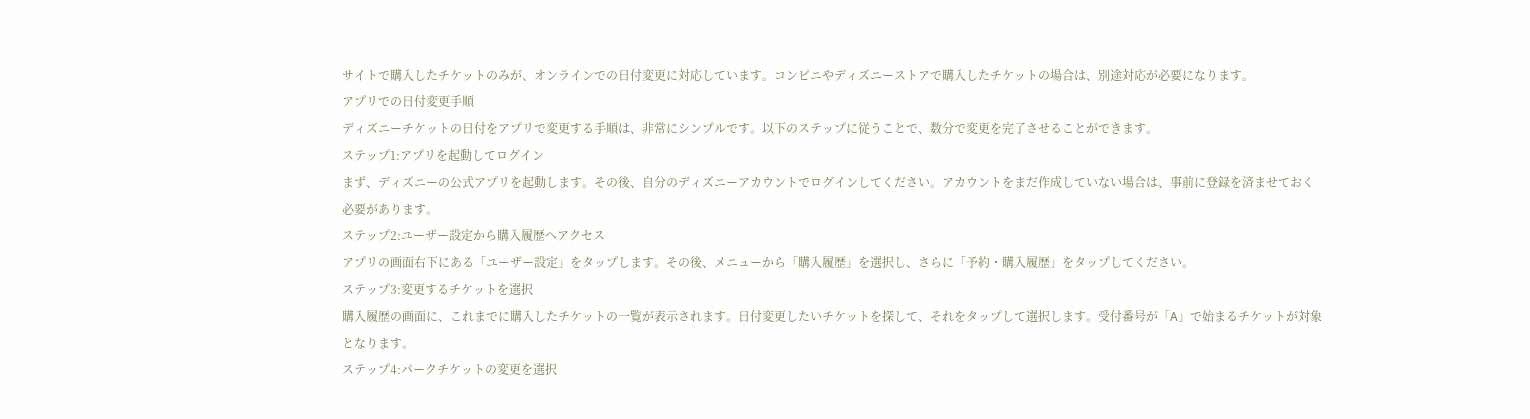サイトで購入したチケットのみが、オンラインでの日付変更に対応しています。コンビニやディズニーストアで購入したチケットの場合は、別途対応が必要になります。
アプリでの日付変更手順
ディズニーチケットの日付をアプリで変更する手順は、非常にシンプルです。以下のステップに従うことで、数分で変更を完了させることができます。
ステップ1:アプリを起動してログイン
まず、ディズニーの公式アプリを起動します。その後、自分のディズニーアカウントでログインしてください。アカウントをまだ作成していない場合は、事前に登録を済ませておく必要があります。
ステップ2:ユーザー設定から購入履歴へアクセス
アプリの画面右下にある「ユーザー設定」をタップします。その後、メニューから「購入履歴」を選択し、さらに「予約・購入履歴」をタップしてください。
ステップ3:変更するチケットを選択
購入履歴の画面に、これまでに購入したチケットの一覧が表示されます。日付変更したいチケットを探して、それをタップして選択します。受付番号が「A」で始まるチケットが対象となります。
ステップ4:パークチケットの変更を選択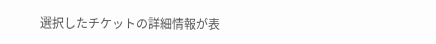選択したチケットの詳細情報が表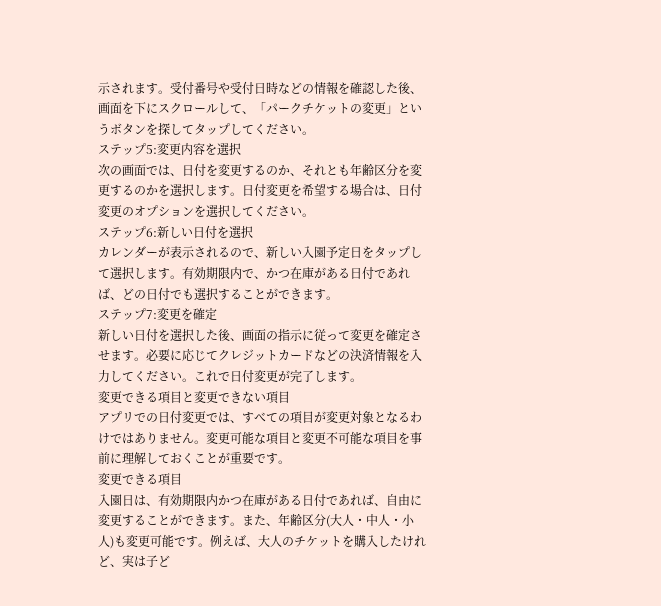示されます。受付番号や受付日時などの情報を確認した後、画面を下にスクロールして、「パークチケットの変更」というボタンを探してタップしてください。
ステップ5:変更内容を選択
次の画面では、日付を変更するのか、それとも年齢区分を変更するのかを選択します。日付変更を希望する場合は、日付変更のオプションを選択してください。
ステップ6:新しい日付を選択
カレンダーが表示されるので、新しい入園予定日をタップして選択します。有効期限内で、かつ在庫がある日付であれば、どの日付でも選択することができます。
ステップ7:変更を確定
新しい日付を選択した後、画面の指示に従って変更を確定させます。必要に応じてクレジットカードなどの決済情報を入力してください。これで日付変更が完了します。
変更できる項目と変更できない項目
アプリでの日付変更では、すべての項目が変更対象となるわけではありません。変更可能な項目と変更不可能な項目を事前に理解しておくことが重要です。
変更できる項目
入園日は、有効期限内かつ在庫がある日付であれば、自由に変更することができます。また、年齢区分(大人・中人・小人)も変更可能です。例えば、大人のチケットを購入したけれど、実は子ど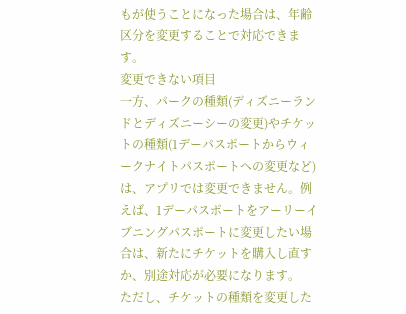もが使うことになった場合は、年齢区分を変更することで対応できます。
変更できない項目
一方、パークの種類(ディズニーランドとディズニーシーの変更)やチケットの種類(1デーパスポートからウィークナイトパスポートへの変更など)は、アプリでは変更できません。例えば、1デーパスポートをアーリーイブニングパスポートに変更したい場合は、新たにチケットを購入し直すか、別途対応が必要になります。
ただし、チケットの種類を変更した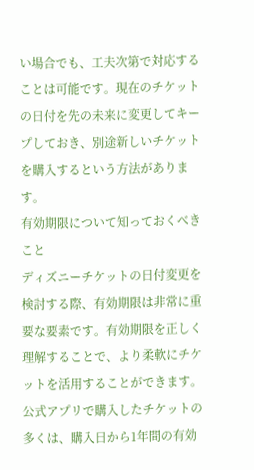い場合でも、工夫次第で対応することは可能です。現在のチケットの日付を先の未来に変更してキープしておき、別途新しいチケットを購入するという方法があります。
有効期限について知っておくべきこと
ディズニーチケットの日付変更を検討する際、有効期限は非常に重要な要素です。有効期限を正しく理解することで、より柔軟にチケットを活用することができます。
公式アプリで購入したチケットの多くは、購入日から1年間の有効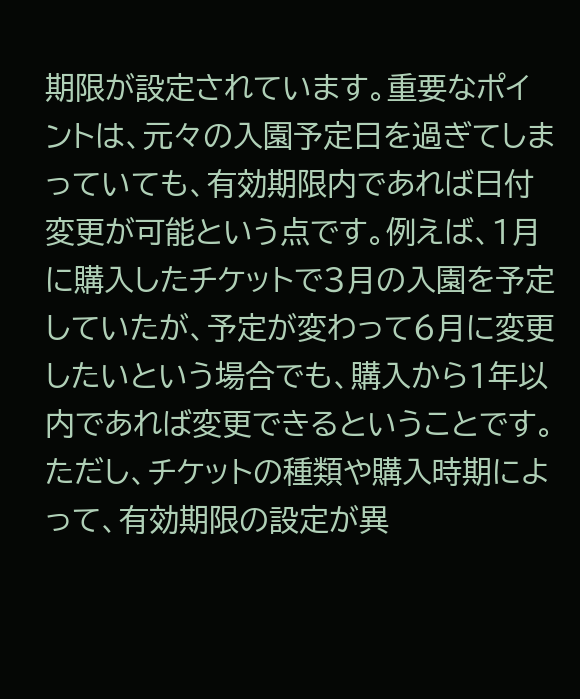期限が設定されています。重要なポイントは、元々の入園予定日を過ぎてしまっていても、有効期限内であれば日付変更が可能という点です。例えば、1月に購入したチケットで3月の入園を予定していたが、予定が変わって6月に変更したいという場合でも、購入から1年以内であれば変更できるということです。
ただし、チケットの種類や購入時期によって、有効期限の設定が異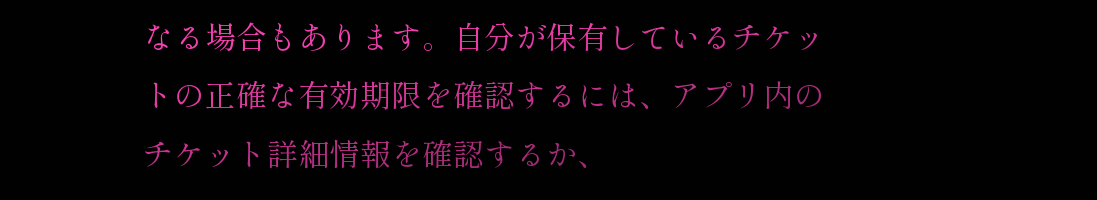なる場合もあります。自分が保有しているチケットの正確な有効期限を確認するには、アプリ内のチケット詳細情報を確認するか、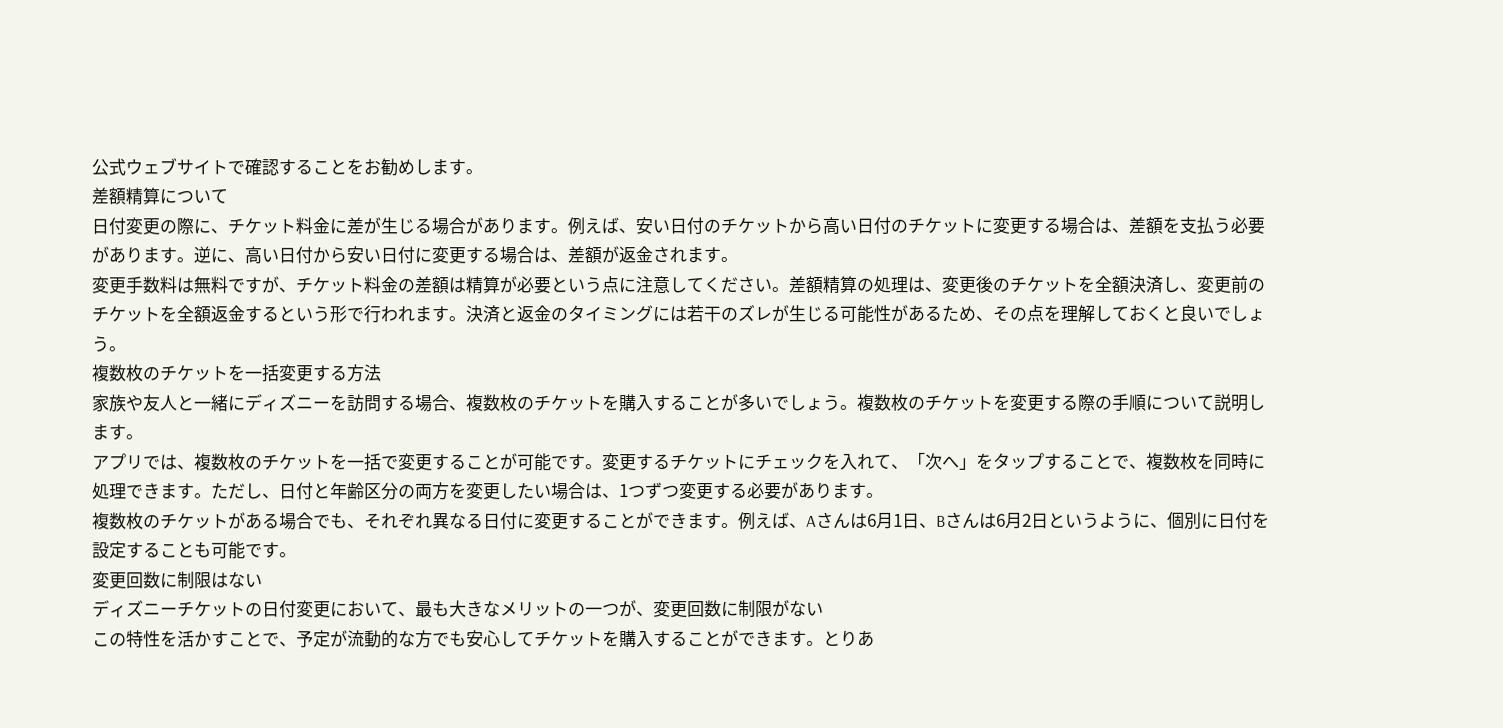公式ウェブサイトで確認することをお勧めします。
差額精算について
日付変更の際に、チケット料金に差が生じる場合があります。例えば、安い日付のチケットから高い日付のチケットに変更する場合は、差額を支払う必要があります。逆に、高い日付から安い日付に変更する場合は、差額が返金されます。
変更手数料は無料ですが、チケット料金の差額は精算が必要という点に注意してください。差額精算の処理は、変更後のチケットを全額決済し、変更前のチケットを全額返金するという形で行われます。決済と返金のタイミングには若干のズレが生じる可能性があるため、その点を理解しておくと良いでしょう。
複数枚のチケットを一括変更する方法
家族や友人と一緒にディズニーを訪問する場合、複数枚のチケットを購入することが多いでしょう。複数枚のチケットを変更する際の手順について説明します。
アプリでは、複数枚のチケットを一括で変更することが可能です。変更するチケットにチェックを入れて、「次へ」をタップすることで、複数枚を同時に処理できます。ただし、日付と年齢区分の両方を変更したい場合は、1つずつ変更する必要があります。
複数枚のチケットがある場合でも、それぞれ異なる日付に変更することができます。例えば、Aさんは6月1日、Bさんは6月2日というように、個別に日付を設定することも可能です。
変更回数に制限はない
ディズニーチケットの日付変更において、最も大きなメリットの一つが、変更回数に制限がない
この特性を活かすことで、予定が流動的な方でも安心してチケットを購入することができます。とりあ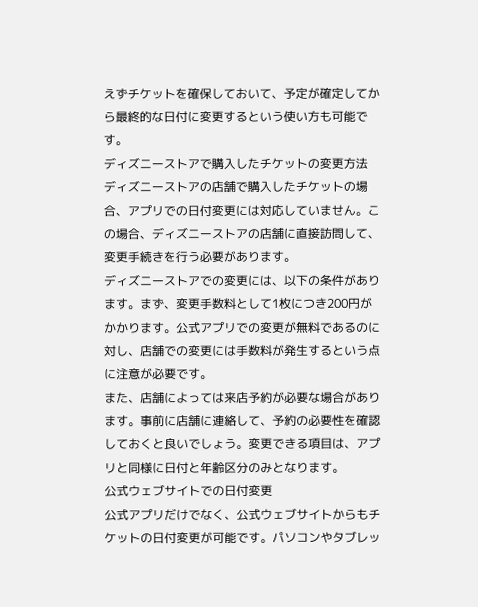えずチケットを確保しておいて、予定が確定してから最終的な日付に変更するという使い方も可能です。
ディズニーストアで購入したチケットの変更方法
ディズニーストアの店舗で購入したチケットの場合、アプリでの日付変更には対応していません。この場合、ディズニーストアの店舗に直接訪問して、変更手続きを行う必要があります。
ディズニーストアでの変更には、以下の条件があります。まず、変更手数料として1枚につき200円がかかります。公式アプリでの変更が無料であるのに対し、店舗での変更には手数料が発生するという点に注意が必要です。
また、店舗によっては来店予約が必要な場合があります。事前に店舗に連絡して、予約の必要性を確認しておくと良いでしょう。変更できる項目は、アプリと同様に日付と年齢区分のみとなります。
公式ウェブサイトでの日付変更
公式アプリだけでなく、公式ウェブサイトからもチケットの日付変更が可能です。パソコンやタブレッ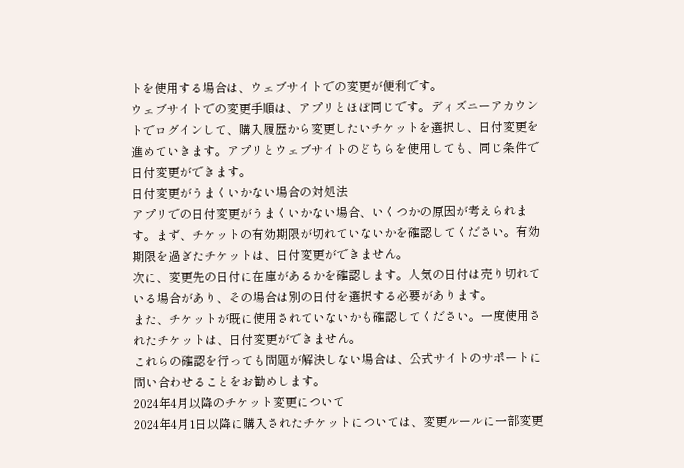トを使用する場合は、ウェブサイトでの変更が便利です。
ウェブサイトでの変更手順は、アプリとほぼ同じです。ディズニーアカウントでログインして、購入履歴から変更したいチケットを選択し、日付変更を進めていきます。アプリとウェブサイトのどちらを使用しても、同じ条件で日付変更ができます。
日付変更がうまくいかない場合の対処法
アプリでの日付変更がうまくいかない場合、いくつかの原因が考えられます。まず、チケットの有効期限が切れていないかを確認してください。有効期限を過ぎたチケットは、日付変更ができません。
次に、変更先の日付に在庫があるかを確認します。人気の日付は売り切れている場合があり、その場合は別の日付を選択する必要があります。
また、チケットが既に使用されていないかも確認してください。一度使用されたチケットは、日付変更ができません。
これらの確認を行っても問題が解決しない場合は、公式サイトのサポートに問い合わせることをお勧めします。
2024年4月以降のチケット変更について
2024年4月1日以降に購入されたチケットについては、変更ルールに一部変更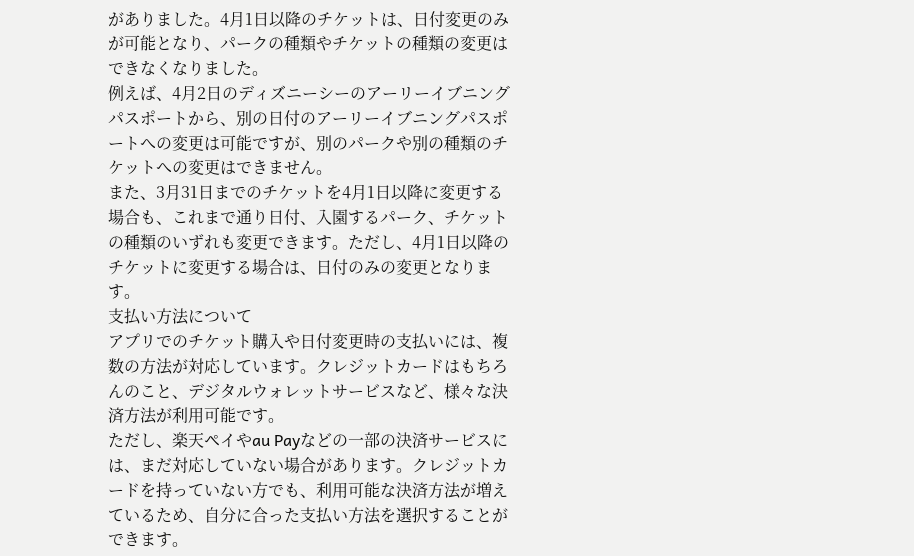がありました。4月1日以降のチケットは、日付変更のみが可能となり、パークの種類やチケットの種類の変更はできなくなりました。
例えば、4月2日のディズニーシーのアーリーイブニングパスポートから、別の日付のアーリーイブニングパスポートへの変更は可能ですが、別のパークや別の種類のチケットへの変更はできません。
また、3月31日までのチケットを4月1日以降に変更する場合も、これまで通り日付、入園するパーク、チケットの種類のいずれも変更できます。ただし、4月1日以降のチケットに変更する場合は、日付のみの変更となります。
支払い方法について
アプリでのチケット購入や日付変更時の支払いには、複数の方法が対応しています。クレジットカードはもちろんのこと、デジタルウォレットサービスなど、様々な決済方法が利用可能です。
ただし、楽天ペイやau Payなどの一部の決済サービスには、まだ対応していない場合があります。クレジットカードを持っていない方でも、利用可能な決済方法が増えているため、自分に合った支払い方法を選択することができます。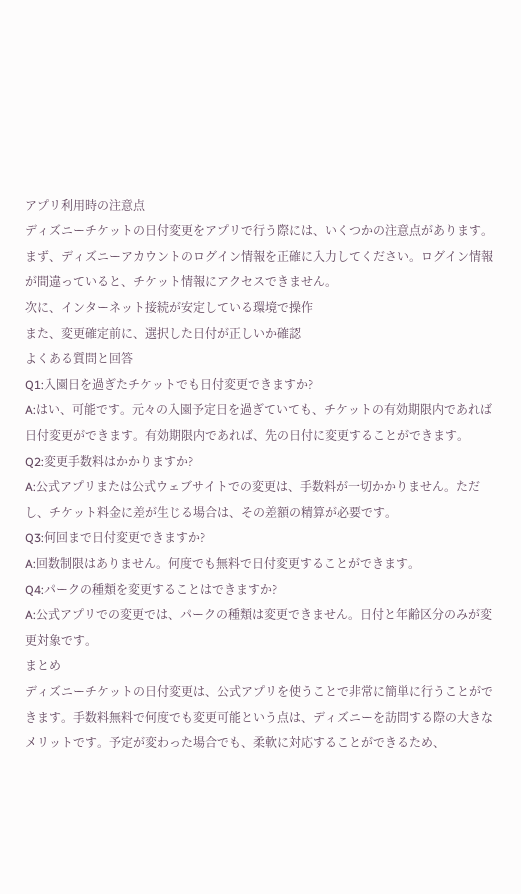アプリ利用時の注意点
ディズニーチケットの日付変更をアプリで行う際には、いくつかの注意点があります。まず、ディズニーアカウントのログイン情報を正確に入力してください。ログイン情報が間違っていると、チケット情報にアクセスできません。
次に、インターネット接続が安定している環境で操作
また、変更確定前に、選択した日付が正しいか確認
よくある質問と回答
Q1:入園日を過ぎたチケットでも日付変更できますか?
A:はい、可能です。元々の入園予定日を過ぎていても、チケットの有効期限内であれば日付変更ができます。有効期限内であれば、先の日付に変更することができます。
Q2:変更手数料はかかりますか?
A:公式アプリまたは公式ウェブサイトでの変更は、手数料が一切かかりません。ただし、チケット料金に差が生じる場合は、その差額の精算が必要です。
Q3:何回まで日付変更できますか?
A:回数制限はありません。何度でも無料で日付変更することができます。
Q4:パークの種類を変更することはできますか?
A:公式アプリでの変更では、パークの種類は変更できません。日付と年齢区分のみが変更対象です。
まとめ
ディズニーチケットの日付変更は、公式アプリを使うことで非常に簡単に行うことができます。手数料無料で何度でも変更可能という点は、ディズニーを訪問する際の大きなメリットです。予定が変わった場合でも、柔軟に対応することができるため、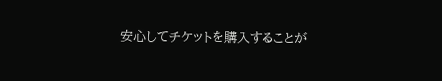安心してチケットを購入することが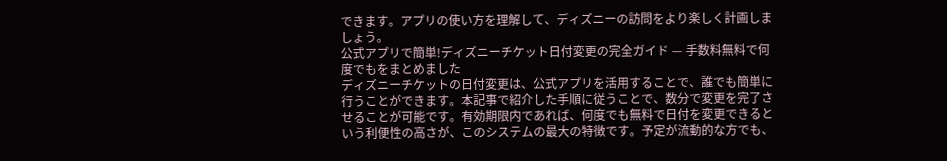できます。アプリの使い方を理解して、ディズニーの訪問をより楽しく計画しましょう。
公式アプリで簡単!ディズニーチケット日付変更の完全ガイド — 手数料無料で何度でもをまとめました
ディズニーチケットの日付変更は、公式アプリを活用することで、誰でも簡単に行うことができます。本記事で紹介した手順に従うことで、数分で変更を完了させることが可能です。有効期限内であれば、何度でも無料で日付を変更できるという利便性の高さが、このシステムの最大の特徴です。予定が流動的な方でも、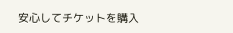安心してチケットを購入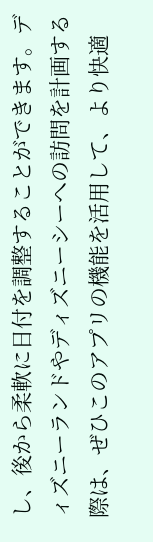し、後から柔軟に日付を調整することができます。ディズニーランドやディズニーシーへの訪問を計画する際は、ぜひこのアプリの機能を活用して、より快適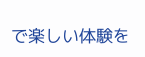で楽しい体験を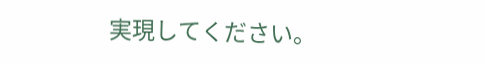実現してください。